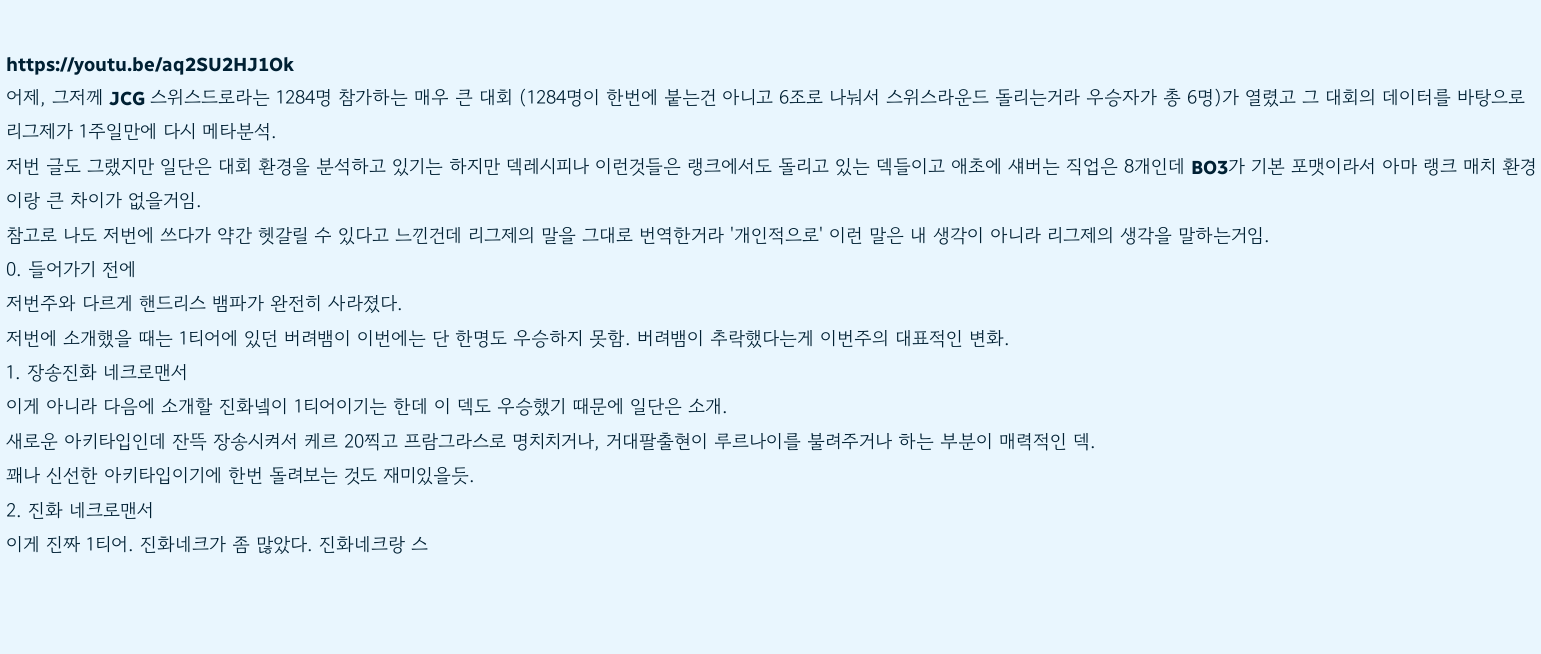https://youtu.be/aq2SU2HJ1Ok
어제, 그저께 JCG 스위스드로라는 1284명 참가하는 매우 큰 대회 (1284명이 한번에 붙는건 아니고 6조로 나눠서 스위스라운드 돌리는거라 우승자가 총 6명)가 열렸고 그 대회의 데이터를 바탕으로 리그제가 1주일만에 다시 메타분석.
저번 글도 그랬지만 일단은 대회 환경을 분석하고 있기는 하지만 덱레시피나 이런것들은 랭크에서도 돌리고 있는 덱들이고 애초에 섀버는 직업은 8개인데 BO3가 기본 포맷이라서 아마 랭크 매치 환경이랑 큰 차이가 없을거임.
참고로 나도 저번에 쓰다가 약간 헷갈릴 수 있다고 느낀건데 리그제의 말을 그대로 번역한거라 '개인적으로' 이런 말은 내 생각이 아니라 리그제의 생각을 말하는거임.
0. 들어가기 전에
저번주와 다르게 핸드리스 뱀파가 완전히 사라졌다.
저번에 소개했을 때는 1티어에 있던 버려뱀이 이번에는 단 한명도 우승하지 못함. 버려뱀이 추락했다는게 이번주의 대표적인 변화.
1. 장송진화 네크로맨서
이게 아니라 다음에 소개할 진화넼이 1티어이기는 한데 이 덱도 우승했기 때문에 일단은 소개.
새로운 아키타입인데 잔뜩 장송시켜서 케르 20찍고 프람그라스로 명치치거나, 거대팔출현이 루르나이를 불려주거나 하는 부분이 매력적인 덱.
꽤나 신선한 아키타입이기에 한번 돌려보는 것도 재미있을듯.
2. 진화 네크로맨서
이게 진짜 1티어. 진화네크가 좀 많았다. 진화네크랑 스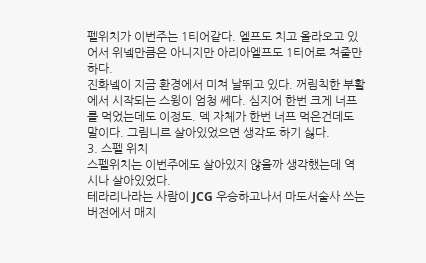펠위치가 이번주는 1티어같다. 엘프도 치고 올라오고 있어서 위넼만큼은 아니지만 아리아엘프도 1티어로 쳐줄만 하다.
진화넼이 지금 환경에서 미쳐 날뛰고 있다. 꺼림칙한 부활에서 시작되는 스윙이 엄청 쎄다. 심지어 한번 크게 너프를 먹었는데도 이정도. 덱 자체가 한번 너프 먹은건데도 말이다. 그림니르 살아있었으면 생각도 하기 싫다.
3. 스펠 위치
스펠위치는 이번주에도 살아있지 않을까 생각했는데 역시나 살아있었다.
테라리나라는 사람이 JCG 우승하고나서 마도서술사 쓰는 버전에서 매지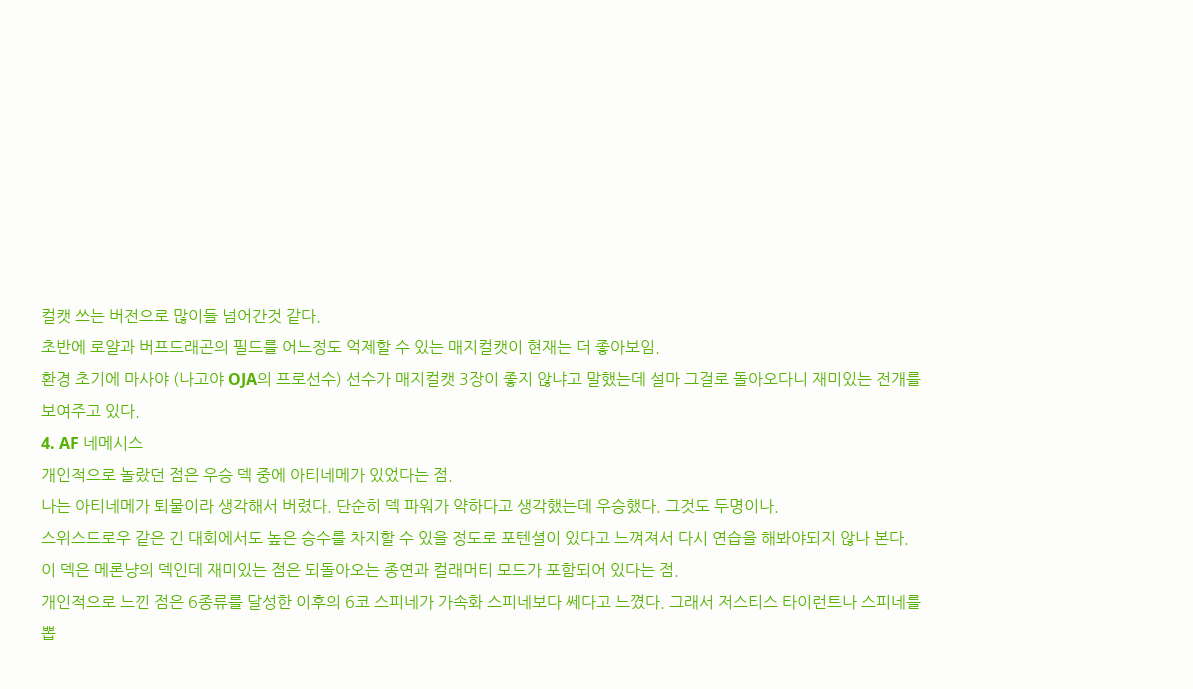컬캣 쓰는 버전으로 많이들 넘어간것 같다.
초반에 로얄과 버프드래곤의 필드를 어느정도 억제할 수 있는 매지컬캣이 현재는 더 좋아보임.
환경 초기에 마사야 (나고야 OJA의 프로선수) 선수가 매지컬캣 3장이 좋지 않냐고 말했는데 설마 그걸로 돌아오다니 재미있는 전개를 보여주고 있다.
4. AF 네메시스
개인적으로 놀랐던 점은 우승 덱 중에 아티네메가 있었다는 점.
나는 아티네메가 퇴물이라 생각해서 버렸다. 단순히 덱 파워가 약하다고 생각했는데 우승했다. 그것도 두명이나.
스위스드로우 같은 긴 대회에서도 높은 승수를 차지할 수 있을 정도로 포텐셜이 있다고 느껴져서 다시 연습을 해봐야되지 않나 본다.
이 덱은 메론냥의 덱인데 재미있는 점은 되돌아오는 종연과 컬래머티 모드가 포함되어 있다는 점.
개인적으로 느낀 점은 6종류를 달성한 이후의 6코 스피네가 가속화 스피네보다 쎄다고 느꼈다. 그래서 저스티스 타이런트나 스피네를 뽑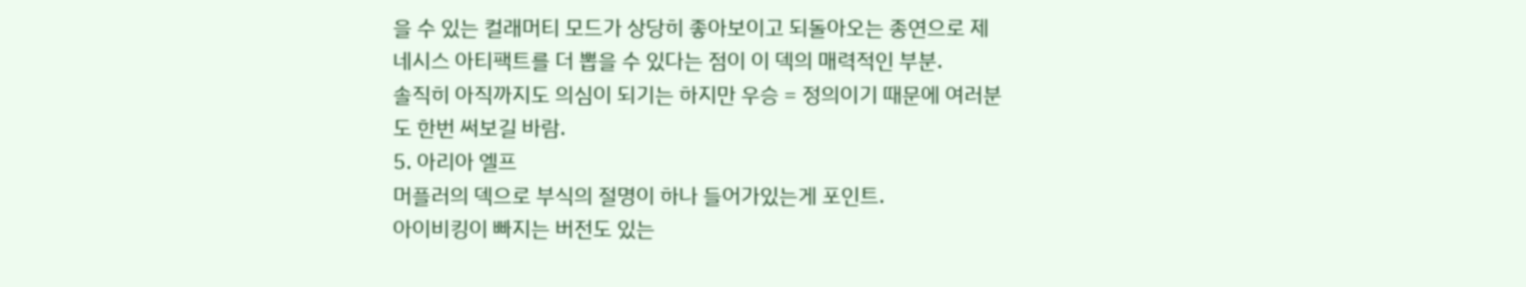을 수 있는 컬래머티 모드가 상당히 좋아보이고 되돌아오는 종연으로 제네시스 아티팩트를 더 뽑을 수 있다는 점이 이 덱의 매력적인 부분.
솔직히 아직까지도 의심이 되기는 하지만 우승 = 정의이기 때문에 여러분도 한번 써보길 바람.
5. 아리아 엘프
머플러의 덱으로 부식의 절명이 하나 들어가있는게 포인트.
아이비킹이 빠지는 버전도 있는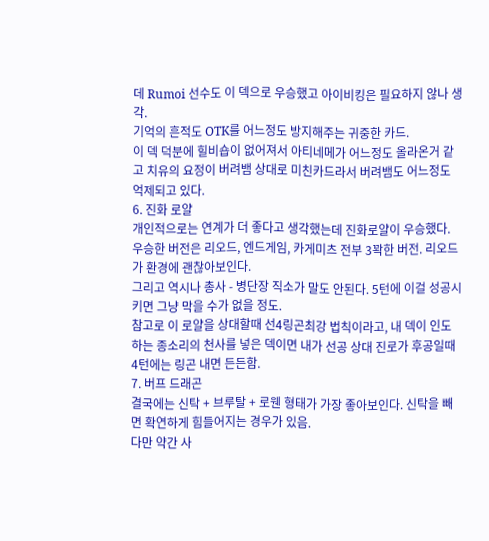데 Rumoi 선수도 이 덱으로 우승했고 아이비킹은 필요하지 않나 생각.
기억의 흔적도 OTK를 어느정도 방지해주는 귀중한 카드.
이 덱 덕분에 힐비숍이 없어져서 아티네메가 어느정도 올라온거 같고 치유의 요정이 버려뱀 상대로 미친카드라서 버려뱀도 어느정도 억제되고 있다.
6. 진화 로얄
개인적으로는 연계가 더 좋다고 생각했는데 진화로얄이 우승했다. 우승한 버전은 리오드, 엔드게임, 카게미츠 전부 3꽉한 버전. 리오드가 환경에 괜찮아보인다.
그리고 역시나 총사 - 병단장 직소가 말도 안된다. 5턴에 이걸 성공시키면 그냥 막을 수가 없을 정도.
참고로 이 로얄을 상대할때 선4링곤최강 법칙이라고, 내 덱이 인도하는 종소리의 천사를 넣은 덱이면 내가 선공 상대 진로가 후공일때 4턴에는 링곤 내면 든든함.
7. 버프 드래곤
결국에는 신탁 + 브루탈 + 로웬 형태가 가장 좋아보인다. 신탁을 빼면 확연하게 힘들어지는 경우가 있음.
다만 약간 사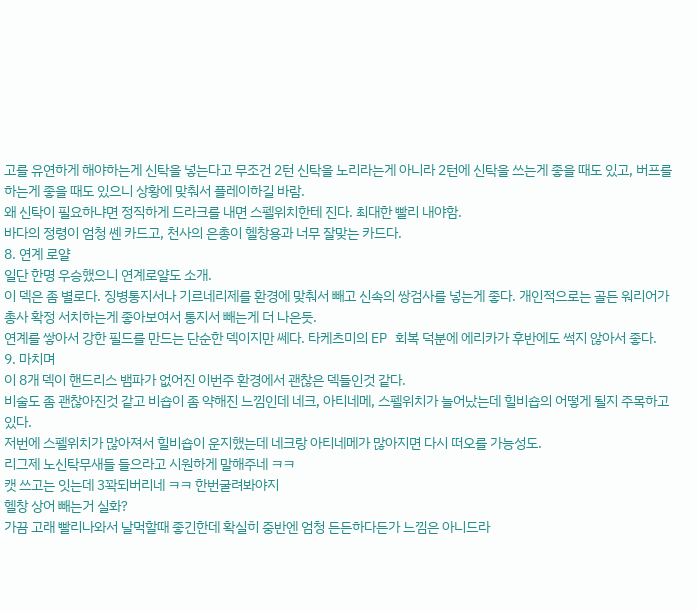고를 유연하게 해야하는게 신탁을 넣는다고 무조건 2턴 신탁을 노리라는게 아니라 2턴에 신탁을 쓰는게 좋을 때도 있고, 버프를 하는게 좋을 때도 있으니 상황에 맞춰서 플레이하길 바람.
왜 신탁이 필요하냐면 정직하게 드라크를 내면 스펠위치한테 진다. 최대한 빨리 내야함.
바다의 정령이 엄청 쎈 카드고, 천사의 은총이 헬창용과 너무 잘맞는 카드다.
8. 연계 로얄
일단 한명 우승했으니 연계로얄도 소개.
이 덱은 좀 별로다. 징병통지서나 기르네리제를 환경에 맞춰서 빼고 신속의 쌍검사를 넣는게 좋다. 개인적으로는 골든 워리어가 총사 확정 서치하는게 좋아보여서 통지서 빼는게 더 나은듯.
연계를 쌓아서 강한 필드를 만드는 단순한 덱이지만 쎄다. 타케츠미의 EP 회복 덕분에 에리카가 후반에도 썩지 않아서 좋다.
9. 마치며
이 8개 덱이 핸드리스 뱀파가 없어진 이번주 환경에서 괜찮은 덱들인것 같다.
비술도 좀 괜찮아진것 같고 비숍이 좀 약해진 느낌인데 네크, 아티네메, 스펠위치가 늘어났는데 힐비숍의 어떻게 될지 주목하고 있다.
저번에 스펠위치가 많아져서 힐비숍이 운지했는데 네크랑 아티네메가 많아지면 다시 떠오를 가능성도.
리그제 노신탁무새들 들으라고 시원하게 말해주네 ㅋㅋ
캣 쓰고는 잇는데 3꽉되버리네 ㅋㅋ 한번굴려봐야지
헬창 상어 빼는거 실화?
가끔 고래 빨리나와서 날먹할때 좋긴한데 확실히 중반엔 엄청 든든하다든가 느낌은 아니드라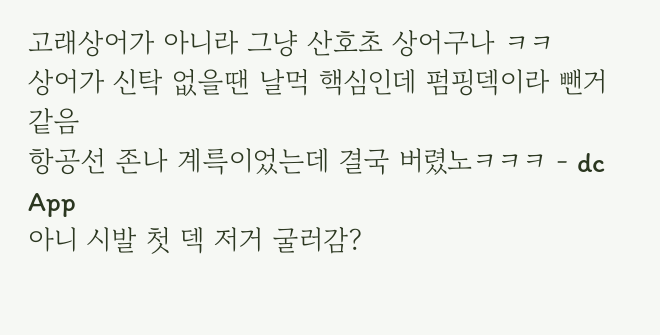고래상어가 아니라 그냥 산호초 상어구나 ㅋㅋ
상어가 신탁 없을땐 날먹 핵심인데 펌핑덱이라 뺀거 같음
항공선 존나 계륵이었는데 결국 버렸노ㅋㅋㅋ - dc App
아니 시발 첫 덱 저거 굴러감?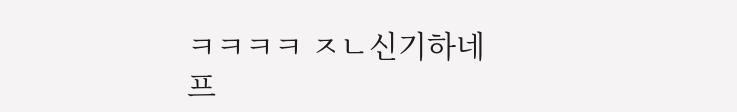ㅋㅋㅋㅋ ㅈㄴ신기하네
프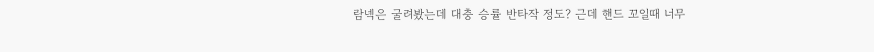람넥은 굴려봤는데 대충 승률 반타작 정도? 근데 핸드 꼬일때 너무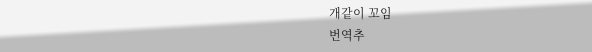개같이 꼬임
번역추